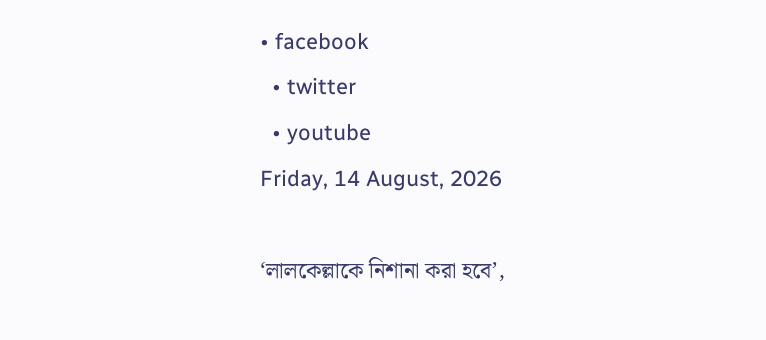• facebook
  • twitter
  • youtube
Friday, 14 August, 2026

‘লালকেল্লাকে নিশানা করা হবে’,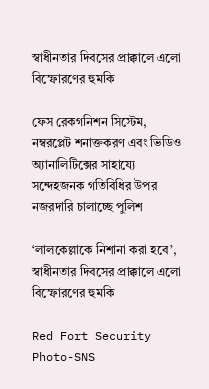স্বাধীনতার দিবসের প্রাক্কালে এলো বিস্ফোরণের হুমকি

ফেস রেকগনিশন সিস্টেম, নম্বরপ্লেট শনাক্তকরণ এবং ভিডিও অ্যানালিটিক্সের সাহায্যে সন্দেহজনক গতিবিধির উপর নজরদারি চালাচ্ছে পুলিশ

‘লালকেল্লাকে নিশানা করা হবে’, স্বাধীনতার দিবসের প্রাক্কালে এলো বিস্ফোরণের হুমকি

Red Fort Security Photo-SNS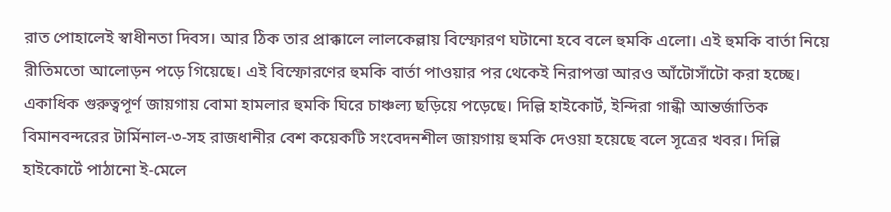রাত পোহালেই স্বাধীনতা দিবস। আর ঠিক তার প্রাক্কালে লালকেল্লায় বিস্ফোরণ ঘটানো হবে বলে হুমকি এলো। এই হুমকি বার্তা নিয়ে রীতিমতো আলোড়ন পড়ে গিয়েছে। এই বিস্ফোরণের হুমকি বার্তা পাওয়ার পর থেকেই নিরাপত্তা আরও আঁটোসাঁটো করা হচ্ছে। একাধিক গুরুত্বপূর্ণ জায়গায় বোমা হামলার হুমকি ঘিরে চাঞ্চল্য ছড়িয়ে পড়েছে। দিল্লি হাইকোর্ট, ইন্দিরা গান্ধী আন্তর্জাতিক বিমানবন্দরের টার্মিনাল-৩-সহ রাজধানীর বেশ কয়েকটি সংবেদনশীল জায়গায় হুমকি দেওয়া হয়েছে বলে সূত্রের খবর। দিল্লি হাইকোর্টে পাঠানো ই-মেলে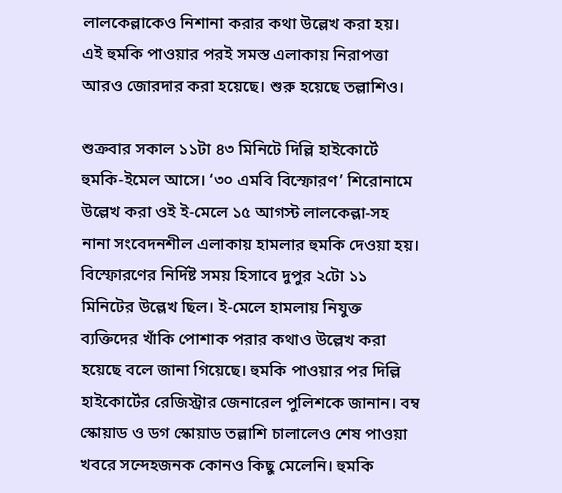লালকেল্লাকেও নিশানা করার কথা উল্লেখ করা হয়। এই হুমকি পাওয়ার পরই সমস্ত এলাকায় নিরাপত্তা আরও জোরদার করা হয়েছে। শুরু হয়েছে তল্লাশিও।

শুক্রবার সকাল ১১টা ৪৩ মিনিটে দিল্লি হাইকোর্টে হুমকি-ইমেল আসে। ‘৩০ এমবি বিস্ফোরণ’ শিরোনামে উল্লেখ করা ওই ই-মেলে ১৫ আগস্ট লালকেল্লা-সহ নানা সংবেদনশীল এলাকায় হামলার হুমকি দেওয়া হয়। বিস্ফোরণের নির্দিষ্ট সময় হিসাবে দুপুর ২টো ১১ মিনিটের উল্লেখ ছিল। ই-মেলে হামলায় নিযুক্ত ব্যক্তিদের খাঁকি পোশাক পরার কথাও উল্লেখ করা হয়েছে বলে জানা গিয়েছে। হুমকি পাওয়ার পর দিল্লি হাইকোর্টের রেজিস্ট্রার জেনারেল পুলিশকে জানান। বম্ব স্কোয়াড ও ডগ স্কোয়াড তল্লাশি চালালেও শেষ পাওয়া খবরে সন্দেহজনক কোনও কিছু মেলেনি। হুমকি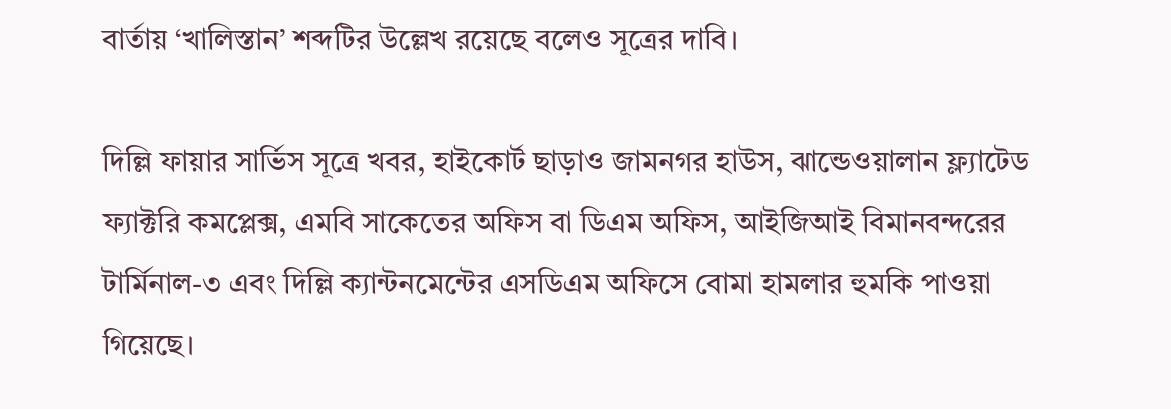বার্তায় ‘খালিস্তান’ শব্দটির উল্লেখ রয়েছে বলেও সূত্রের দাবি।

দিল্লি ফায়ার সার্ভিস সূত্রে খবর, হাইকোর্ট ছাড়াও জামনগর হাউস, ঝান্ডেওয়ালান ফ্ল্যাটেড ফ্যাক্টরি কমপ্লেক্স, এমবি সাকেতের অফিস বা ডিএম অফিস, আইজিআই বিমানবন্দরের টার্মিনাল-৩ এবং দিল্লি ক্যান্টনমেন্টের এসডিএম অফিসে বোমা হামলার হুমকি পাওয়া গিয়েছে।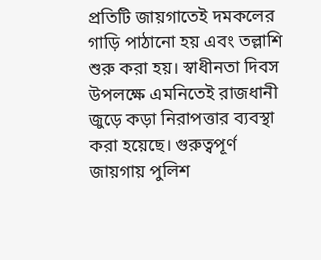প্রতিটি জায়গাতেই দমকলের গাড়ি পাঠানো হয় এবং তল্লাশি শুরু করা হয়। স্বাধীনতা দিবস উপলক্ষে এমনিতেই রাজধানী জুড়ে কড়া নিরাপত্তার ব্যবস্থা করা হয়েছে। গুরুত্বপূর্ণ জায়গায় পুলিশ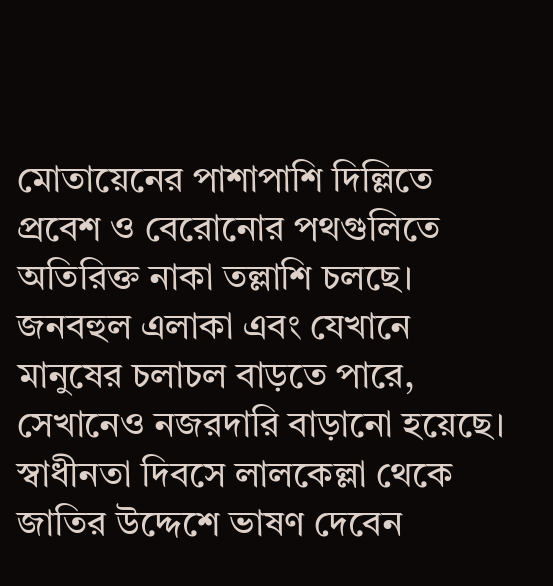মোতায়েনের পাশাপাশি দিল্লিতে প্রবেশ ও বেরোনোর পথগুলিতে অতিরিক্ত নাকা তল্লাশি চলছে। জনবহুল এলাকা এবং যেখানে মানুষের চলাচল বাড়তে পারে, সেখানেও নজরদারি বাড়ানো হয়েছে। স্বাধীনতা দিবসে লালকেল্লা থেকে জাতির উদ্দেশে ভাষণ দেবেন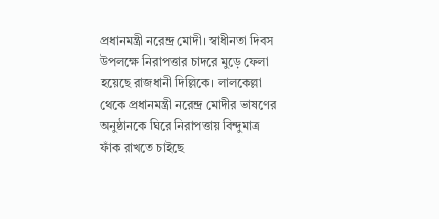প্রধানমন্ত্রী নরেন্দ্র মোদী। স্বাধীনতা দিবস উপলক্ষে নিরাপত্তার চাদরে মুড়ে ফেলা হয়েছে রাজধানী দিল্লিকে। লালকেল্লা থেকে প্রধানমন্ত্রী নরেন্দ্র মোদীর ভাষণের অনুষ্ঠানকে ঘিরে নিরাপত্তায় বিন্দুমাত্র ফাঁক রাখতে চাইছে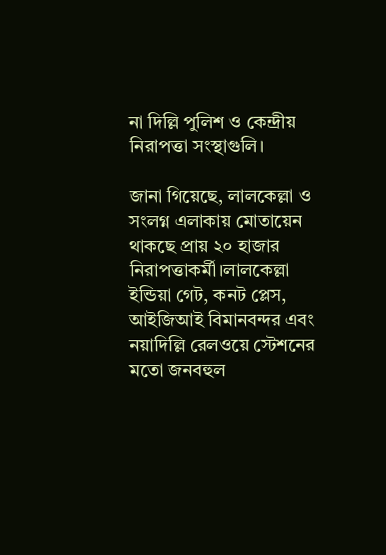না দিল্লি পুলিশ ও কেন্দ্রীয় নিরাপত্তা সংস্থাগুলি।

জানা গিয়েছে, লালকেল্লা ও সংলগ্ন এলাকায় মোতায়েন থাকছে প্রায় ২০ হাজার নিরাপত্তাকর্মী।লালকেল্লা ইন্ডিয়া গেট, কনট প্লেস, আইজিআই বিমানবন্দর এবং নয়াদিল্লি রেলওয়ে স্টেশনের মতো জনবহুল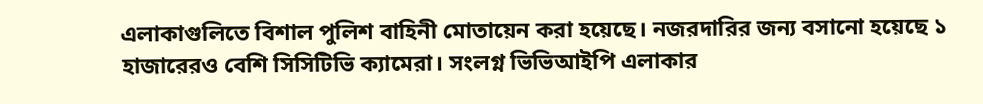এলাকাগুলিতে বিশাল পুলিশ বাহিনী মোতায়েন করা হয়েছে। নজরদারির জন্য বসানো হয়েছে ১ হাজারেরও বেশি সিসিটিভি ক্যামেরা। সংলগ্ন ভিভিআইপি এলাকার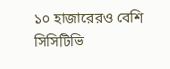১০ হাজারেরও বেশি সিসিটিভি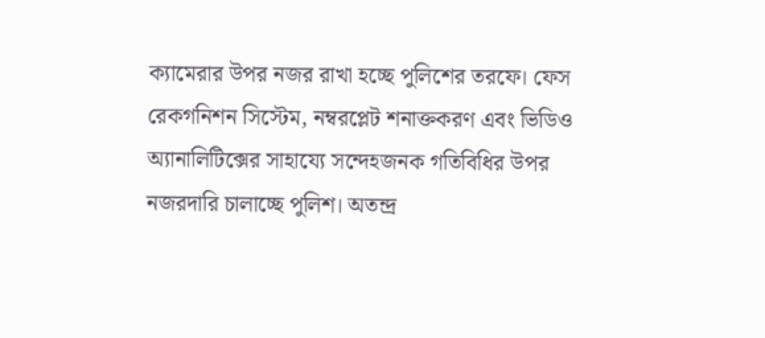ক্যামেরার উপর নজর রাখা হচ্ছে পুলিশের তরফে। ফেস রেকগনিশন সিস্টেম, নম্বরপ্লেট শনাক্তকরণ এবং ভিডিও অ্যানালিটিক্সের সাহায্যে সন্দেহজনক গতিবিধির উপর নজরদারি চালাচ্ছে পুলিশ। অতন্দ্র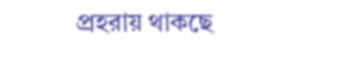প্রহরায় থাকছে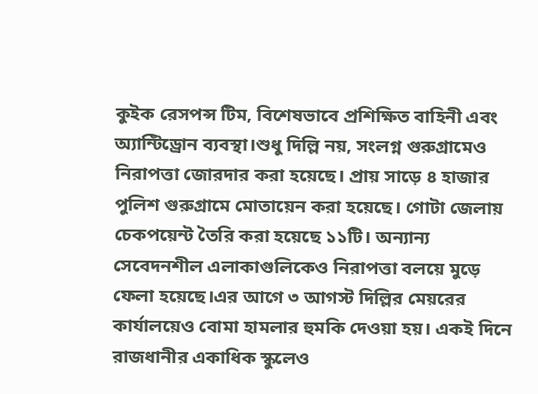কুইক রেসপন্স টিম, বিশেষভাবে প্রশিক্ষিত বাহিনী এবং অ্যান্টিড্রোন ব্যবস্থা।শুধু দিল্লি নয়, সংলগ্ন গুরুগ্রামেও নিরাপত্তা জোরদার করা হয়েছে। প্রায় সাড়ে ৪ হাজার পুলিশ গুরুগ্রামে মোতায়েন করা হয়েছে। গোটা জেলায় চেকপয়েন্ট তৈরি করা হয়েছে ১১টি। অন্যান্য সেবেদনশীল এলাকাগুলিকেও নিরাপত্তা বলয়ে মুড়ে ফেলা হয়েছে।এর আগে ৩ আগস্ট দিল্লির মেয়রের কার্যালয়েও বোমা হামলার হুমকি দেওয়া হয়। একই দিনে রাজধানীর একাধিক স্কুলেও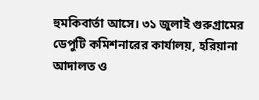হুমকিবার্তা আসে। ৩১ জুলাই গুরুগ্রামের ডেপুটি কমিশনারের কার্যালয়, হরিয়ানা আদালত ও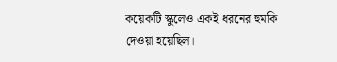কয়েকটি স্কুলেও একই ধরনের হুমকি দেওয়া হয়েছিল।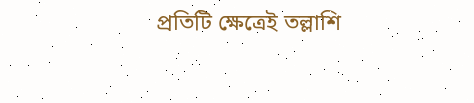প্রতিটি ক্ষেত্রেই তল্লাশি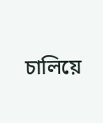চালিয়ে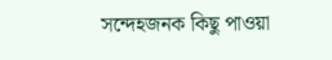সন্দেহজনক কিছু পাওয়া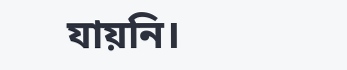যায়নি।